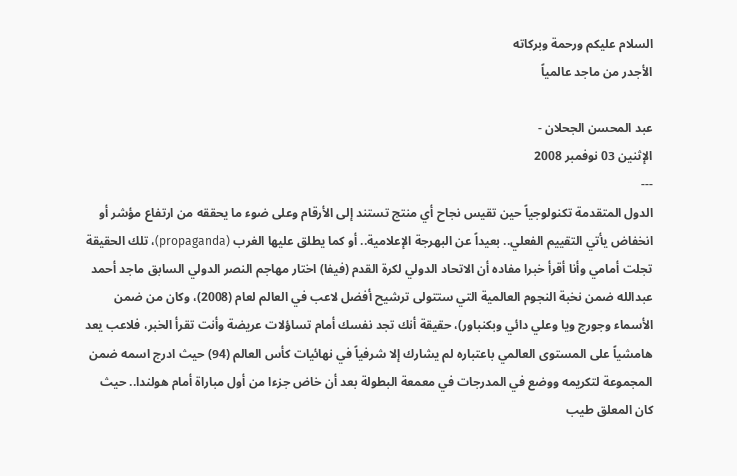السلام عليكم ورحمة وبركاته
الأجدر من ماجد عالمياً

عبد المحسن الجحلان -
الإثنين 03 نوفمبر 2008
---
الدول المتقدمة تكنولوجياً حين تقيس نجاح أي منتج تستند إلى الأرقام وعلى ضوء ما يحققه من ارتفاع مؤشر أو انخفاض يأتي التقييم الفعلي.. بعيداً عن البهرجة الإعلامية.. أو كما يطلق عليها الغرب (propaganda)، تلك الحقيقة تجلت أمامي وأنا أقرأ خبرا مفاده أن الاتحاد الدولي لكرة القدم (فيفا) اختار مهاجم النصر الدولي السابق ماجد أحمد عبدالله ضمن نخبة النجوم العالمية التي ستتولى ترشيح أفضل لاعب في العالم لعام (2008)، وكان من ضمن الأسماء وجورج ويا وعلي دائي وبكنباور)، حقيقة أنك تجد نفسك أمام تساؤلات عريضة وأنت تقرأ الخبر، فلاعب يعد هامشياً على المستوى العالمي باعتباره لم يشارك إلا شرفياً في نهائيات كأس العالم (94) حيث ادرج اسمه ضمن المجموعة لتكريمه ووضع في المدرجات في معمعة البطولة بعد أن خاض جزءا من أول مباراة أمام هولندا.. حيث كان المعلق طيب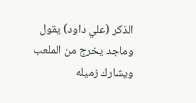الذكر (علي داود) يقول وماجد يخرج من الملعب ويشارك زميله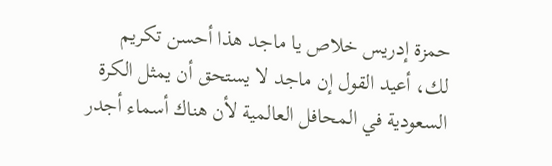حمزة إدريس خلاص يا ماجد هذا أحسن تكريم لك، أعيد القول إن ماجد لا يستحق أن يمثل الكرة السعودية في المحافل العالمية لأن هناك أسماء أجدر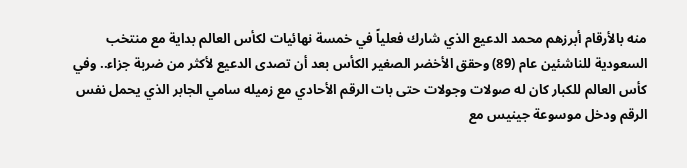منه بالأرقام أبرزهم محمد الدعيع الذي شارك فعلياً في خمسة نهائيات لكأس العالم بداية مع منتخب السعودية للناشئين عام (89) وحقق الأخضر الصغير الكأس بعد أن تصدى الدعيع لأكثر من ضربة جزاء.. وفي كأس العالم للكبار كان له صولات وجولات حتى بات الرقم الأحادي مع زميله سامي الجابر الذي يحمل نفس الرقم ودخل موسوعة جينيس مع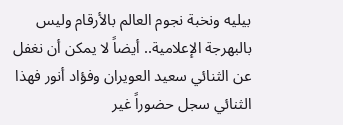بيليه ونخبة نجوم العالم بالأرقام وليس بالبهرجة الإعلامية.. أيضاً لا يمكن أن نغفل عن الثنائي سعيد العويران وفؤاد أنور فهذا الثنائي سجل حضوراً غير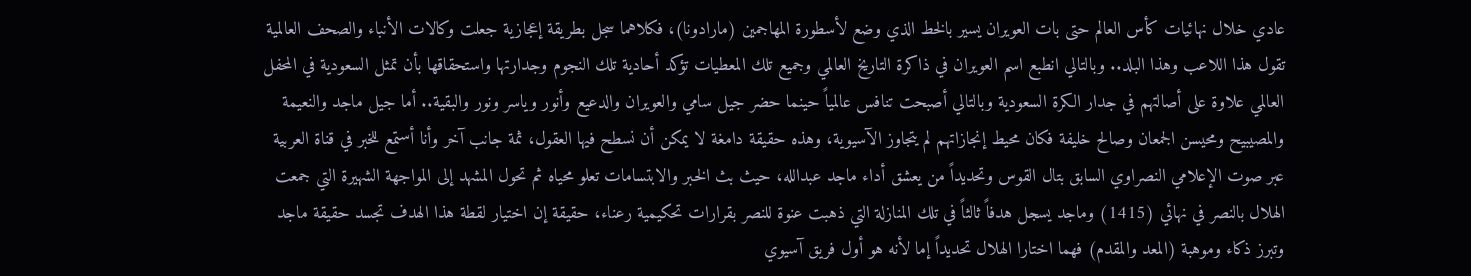عادي خلال نهائيات كأس العالم حتى بات العويران يسير بالخط الذي وضع لأسطورة المهاجمين (مارادونا)، فكلاهما سجل بطريقة إعجازية جعلت وكالات الأنباء والصحف العالمية تقول هذا اللاعب وهذا البلد.. وبالتالي انطبع اسم العويران في ذاكرة التاريخ العالمي وجميع تلك المعطيات تؤكد أحادية تلك النجوم وجدارتها واستحقاقها بأن تمثل السعودية في المحفل العالمي علاوة على أصالتهم في جدار الكرة السعودية وبالتالي أصبحت تنافس عالمياً حينما حضر جيل سامي والعويران والدعيع وأنور وياسر ونور والبقية.. أما جيل ماجد والنعيمة والمصيبيح ومحيسن الجمعان وصالح خليفة فكان محيط إنجازاتهم لم يتجاوز الآسيوية، وهذه حقيقة دامغة لا يمكن أن نسطح فيها العقول، ثمة جانب آخر وأنا أستمع للخبر في قناة العربية عبر صوت الإعلامي النصراوي السابق بتال القوس وتحديداً من يعشق أداء ماجد عبدالله، حيث بث الخبر والابتسامات تعلو محياه ثم تحول المشهد إلى المواجهة الشهيرة التي جمعت الهلال بالنصر في نهائي (1415) وماجد يسجل هدفاً ثالثاً في تلك المنازلة التي ذهبت عنوة للنصر بقرارات تحكيمية رعناء، حقيقة إن اختيار لقطة هذا الهدف تجسد حقيقة ماجد وتبرز ذكاء وموهبة (المعد والمقدم) فهما اختارا الهلال تحديداً إما لأنه هو أول فريق آسيوي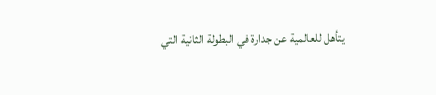يتأهل للعالمية عن جدارة في البطولة الثانية التي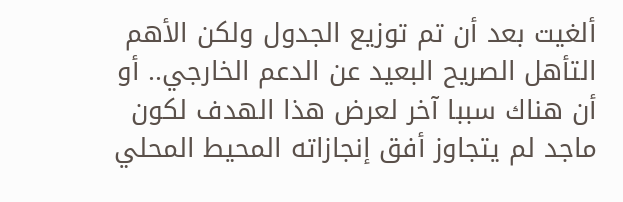ألغيت بعد أن تم توزيع الجدول ولكن الأهم التأهل الصريح البعيد عن الدعم الخارجي.. أو أن هناك سببا آخر لعرض هذا الهدف لكون ماجد لم يتجاوز أفق إنجازاته المحيط المحلي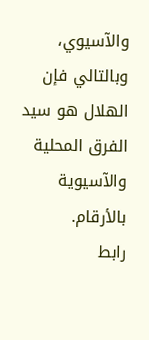والآسيوي، وبالتالي فإن الهلال هو سيد الفرق المحلية والآسيوية بالأرقام.
رابط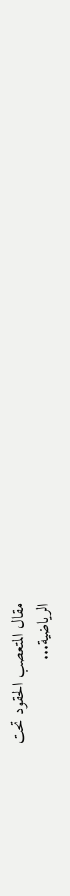مقال المتعصب الحقود تحت
الرياضية...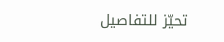تحيّز للتفاصيل